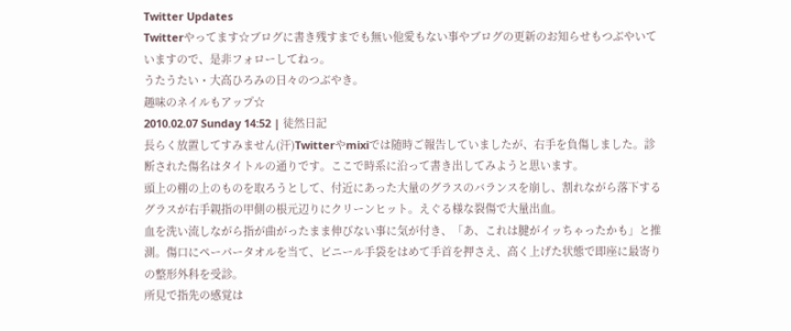Twitter Updates
Twitterやってます☆ブログに書き残すまでも無い他愛もない事やブログの更新のお知らせもつぶやいていますので、是非フォローしてねっ。
うたうたい・大高ひろみの日々のつぶやき。
趣味のネイルもアップ☆
2010.02.07 Sunday 14:52 | 徒然日記
長らく放置してすみません(汗)Twitterやmixiでは随時ご報告していましたが、右手を負傷しました。診断された傷名はタイトルの通りです。ここで時系に沿って書き出してみようと思います。
頭上の棚の上のものを取ろうとして、付近にあった大量のグラスのバランスを崩し、割れながら落下するグラスが右手親指の甲側の根元辺りにクリーンヒット。えぐる様な裂傷で大量出血。
血を洗い流しながら指が曲がったまま伸びない事に気が付き、「あ、これは腱がイッちゃったかも」と推測。傷口にペーパータオルを当て、ビニール手袋をはめて手首を押さえ、高く上げた状態で即座に最寄りの整形外科を受診。
所見で指先の感覚は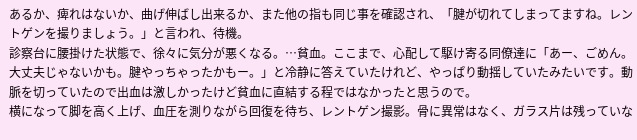あるか、痺れはないか、曲げ伸ばし出来るか、また他の指も同じ事を確認され、「腱が切れてしまってますね。レントゲンを撮りましょう。」と言われ、待機。
診察台に腰掛けた状態で、徐々に気分が悪くなる。…貧血。ここまで、心配して駆け寄る同僚達に「あー、ごめん。大丈夫じゃないかも。腱やっちゃったかもー。」と冷静に答えていたけれど、やっぱり動揺していたみたいです。動脈を切っていたので出血は激しかったけど貧血に直結する程ではなかったと思うので。
横になって脚を高く上げ、血圧を測りながら回復を待ち、レントゲン撮影。骨に異常はなく、ガラス片は残っていな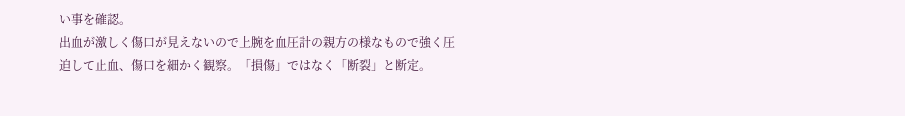い事を確認。
出血が激しく傷口が見えないので上腕を血圧計の親方の様なもので強く圧迫して止血、傷口を細かく観察。「損傷」ではなく「断裂」と断定。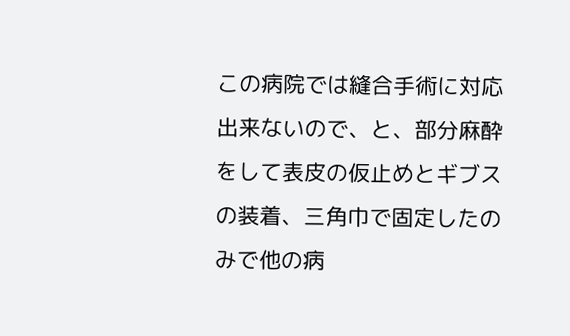この病院では縫合手術に対応出来ないので、と、部分麻酔をして表皮の仮止めとギブスの装着、三角巾で固定したのみで他の病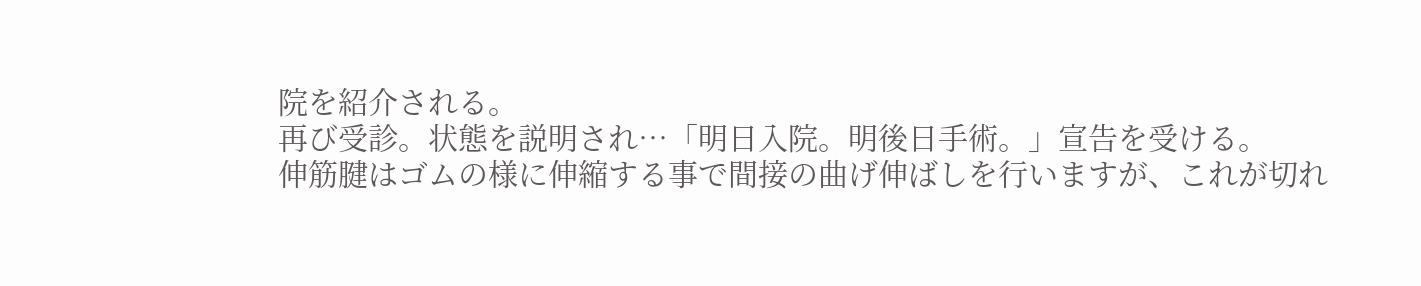院を紹介される。
再び受診。状態を説明され…「明日入院。明後日手術。」宣告を受ける。
伸筋腱はゴムの様に伸縮する事で間接の曲げ伸ばしを行いますが、これが切れ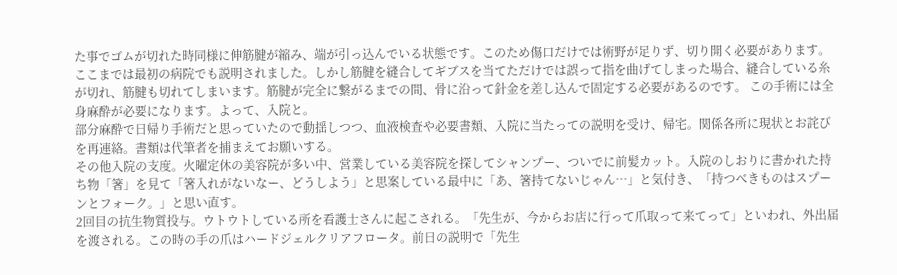た事でゴムが切れた時同様に伸筋腱が縮み、端が引っ込んでいる状態です。このため傷口だけでは術野が足りず、切り開く必要があります。ここまでは最初の病院でも説明されました。しかし筋腱を縫合してギブスを当てただけでは誤って指を曲げてしまった場合、縫合している糸が切れ、筋腱も切れてしまいます。筋腱が完全に繋がるまでの間、骨に沿って針金を差し込んで固定する必要があるのです。 この手術には全身麻酔が必要になります。よって、入院と。
部分麻酔で日帰り手術だと思っていたので動揺しつつ、血液検査や必要書類、入院に当たっての説明を受け、帰宅。関係各所に現状とお詫びを再連絡。書類は代筆者を捕まえてお願いする。
その他入院の支度。火曜定休の美容院が多い中、営業している美容院を探してシャンプー、ついでに前髪カット。入院のしおりに書かれた持ち物「箸」を見て「箸入れがないなー、どうしよう」と思案している最中に「あ、箸持てないじゃん…」と気付き、「持つべきものはスプーンとフォーク。」と思い直す。
2回目の抗生物質投与。ウトウトしている所を看護士さんに起こされる。「先生が、今からお店に行って爪取って来てって」といわれ、外出届を渡される。この時の手の爪はハードジェルクリアフロータ。前日の説明で「先生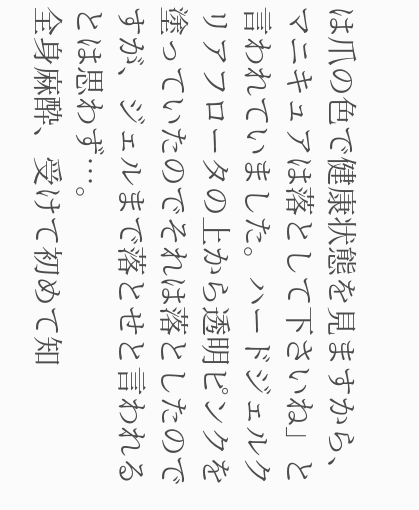は爪の色で健康状態を見ますから、マニキュアは落として下さいね」と言われていました。ハードジェルクリアフロータの上から透明ピンクを塗っていたのでそれは落としたのですが、ジェルまで落とせと言われるとは思わず…。
全身麻酔、受けて初めて知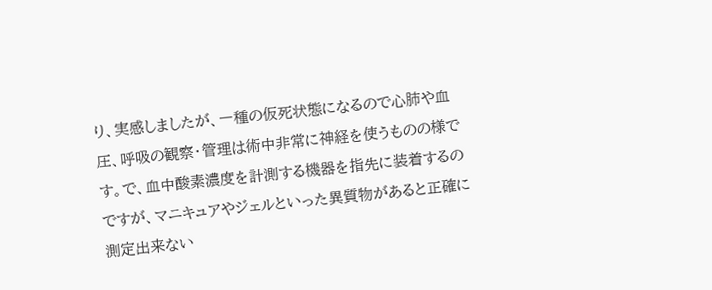り、実感しましたが、一種の仮死状態になるので心肺や血圧、呼吸の観察・管理は術中非常に神経を使うものの様です。で、血中酸素濃度を計測する機器を指先に装着するのですが、マニキュアやジェルといった異質物があると正確に測定出来ない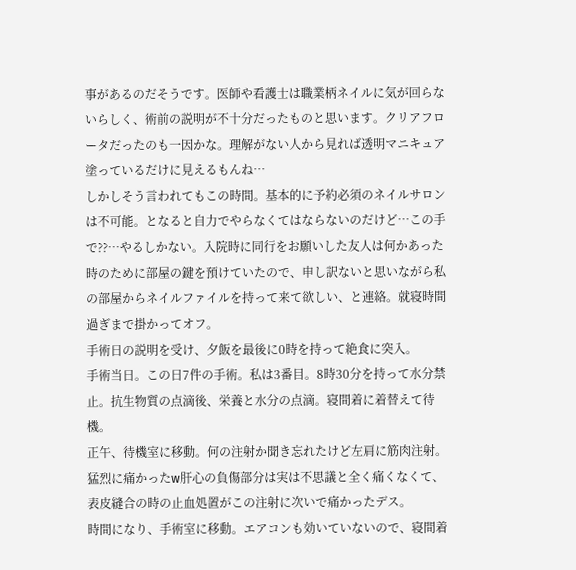事があるのだそうです。医師や看護士は職業柄ネイルに気が回らないらしく、術前の説明が不十分だったものと思います。クリアフロータだったのも一因かな。理解がない人から見れば透明マニキュア塗っているだけに見えるもんね…
しかしそう言われてもこの時間。基本的に予約必須のネイルサロンは不可能。となると自力でやらなくてはならないのだけど…この手で??…やるしかない。入院時に同行をお願いした友人は何かあった時のために部屋の鍵を預けていたので、申し訳ないと思いながら私の部屋からネイルファイルを持って来て欲しい、と連絡。就寝時間過ぎまで掛かってオフ。
手術日の説明を受け、夕飯を最後に0時を持って絶食に突入。
手術当日。この日7件の手術。私は3番目。8時30分を持って水分禁止。抗生物質の点滴後、栄養と水分の点滴。寝間着に着替えて待機。
正午、待機室に移動。何の注射か聞き忘れたけど左肩に筋肉注射。猛烈に痛かったw肝心の負傷部分は実は不思議と全く痛くなくて、表皮縫合の時の止血処置がこの注射に次いで痛かったデス。
時間になり、手術室に移動。エアコンも効いていないので、寝間着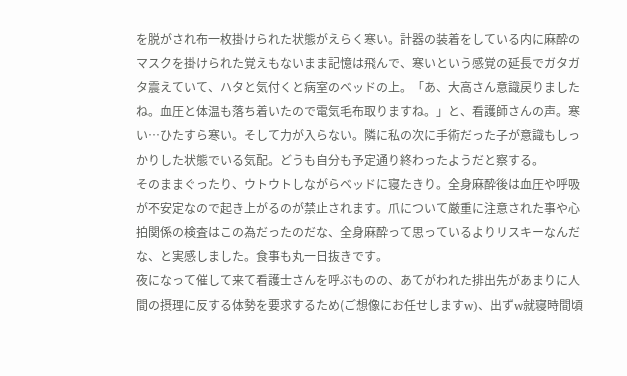を脱がされ布一枚掛けられた状態がえらく寒い。計器の装着をしている内に麻酔のマスクを掛けられた覚えもないまま記憶は飛んで、寒いという感覚の延長でガタガタ震えていて、ハタと気付くと病室のベッドの上。「あ、大高さん意識戻りましたね。血圧と体温も落ち着いたので電気毛布取りますね。」と、看護師さんの声。寒い…ひたすら寒い。そして力が入らない。隣に私の次に手術だった子が意識もしっかりした状態でいる気配。どうも自分も予定通り終わったようだと察する。
そのままぐったり、ウトウトしながらベッドに寝たきり。全身麻酔後は血圧や呼吸が不安定なので起き上がるのが禁止されます。爪について厳重に注意された事や心拍関係の検査はこの為だったのだな、全身麻酔って思っているよりリスキーなんだな、と実感しました。食事も丸一日抜きです。
夜になって催して来て看護士さんを呼ぶものの、あてがわれた排出先があまりに人間の摂理に反する体勢を要求するため(ご想像にお任せしますw)、出ずw就寝時間頃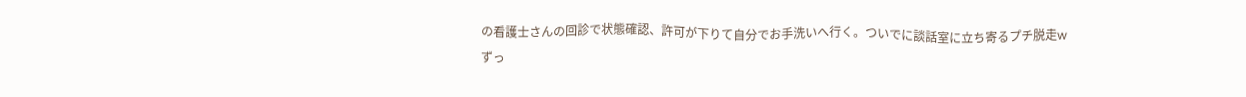の看護士さんの回診で状態確認、許可が下りて自分でお手洗いへ行く。ついでに談話室に立ち寄るプチ脱走w
ずっ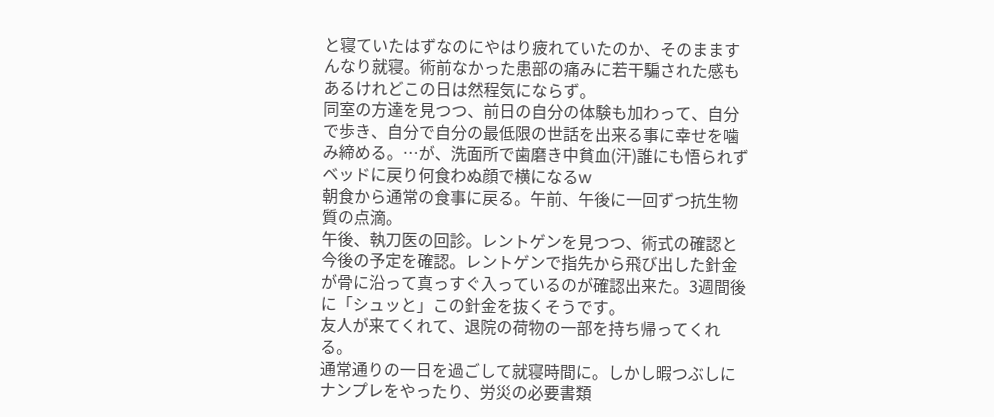と寝ていたはずなのにやはり疲れていたのか、そのまますんなり就寝。術前なかった患部の痛みに若干騙された感もあるけれどこの日は然程気にならず。
同室の方達を見つつ、前日の自分の体験も加わって、自分で歩き、自分で自分の最低限の世話を出来る事に幸せを噛み締める。…が、洗面所で歯磨き中貧血(汗)誰にも悟られずベッドに戻り何食わぬ顔で横になるw
朝食から通常の食事に戻る。午前、午後に一回ずつ抗生物質の点滴。
午後、執刀医の回診。レントゲンを見つつ、術式の確認と今後の予定を確認。レントゲンで指先から飛び出した針金が骨に沿って真っすぐ入っているのが確認出来た。3週間後に「シュッと」この針金を抜くそうです。
友人が来てくれて、退院の荷物の一部を持ち帰ってくれる。
通常通りの一日を過ごして就寝時間に。しかし暇つぶしにナンプレをやったり、労災の必要書類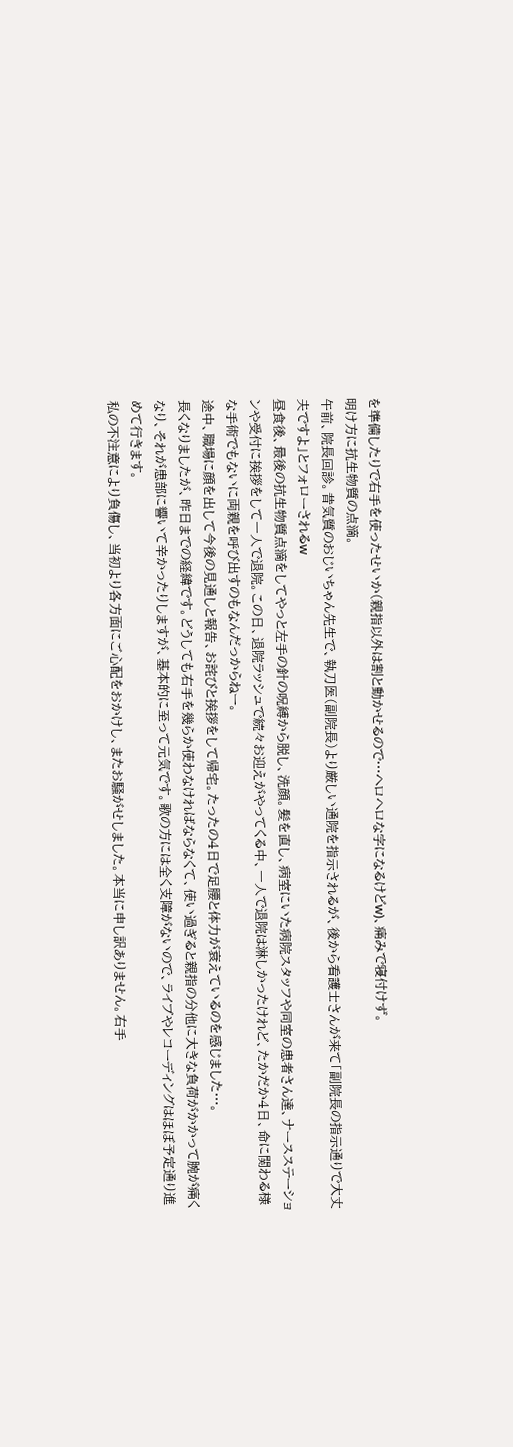を準備したりで右手を使ったせいか(親指以外は割と動かせるので…ヘロヘロな字になるけどw)、痛みで寝付けず。
明け方に抗生物質の点滴。
午前、院長回診。昔気質のおじいちゃん先生で、執刀医(副院長)より厳しい通院を指示されるが、後から看護士さんが来て「副院長の指示通りで大丈夫ですよ」とフォローされるw
昼食後、最後の抗生物質点滴をしてやっと左手の針の呪縛から脱し、洗顔。髪を直し、病室にいた病院スタッフや同室の患者さん達、ナースステーションや受付に挨拶をして一人で退院。この日、退院ラッシュで続々お迎えがやってくる中、一人で退院は淋しかったけれど、たかだか4日、命に関わる様な手術でもないに両親を呼び出すのもなんだっからねー。
途中、職場に顔を出して今後の見通しと報告、お詫びと挨拶をして帰宅。たったの4日で足腰と体力が衰えているのを感じました…。
長くなりましたが、昨日までの経緯です。どうしても右手を幾らか使わなければならなくて、使い過ぎると親指の分他に大きな負荷がかかって腕が痛くなり、それが患部に響いて辛かったりしますが、基本的に至って元気です。歌の方には全く支障がないので、ライブやレコーディングはほぼ予定通り進めて行きます。
私の不注意により負傷し、当初より各方面にご心配をおかけし、またお騒がせしました。本当に申し訳ありません。右手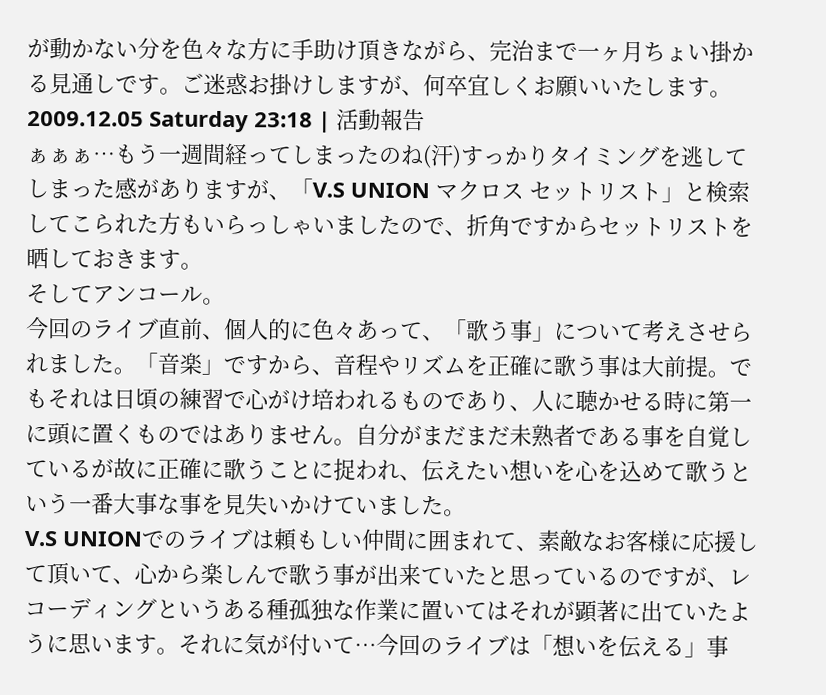が動かない分を色々な方に手助け頂きながら、完治まで一ヶ月ちょい掛かる見通しです。ご迷惑お掛けしますが、何卒宜しくお願いいたします。
2009.12.05 Saturday 23:18 | 活動報告
ぁぁぁ…もう一週間経ってしまったのね(汗)すっかりタイミングを逃してしまった感がありますが、「V.S UNION マクロス セットリスト」と検索してこられた方もいらっしゃいましたので、折角ですからセットリストを晒しておきます。
そしてアンコール。
今回のライブ直前、個人的に色々あって、「歌う事」について考えさせられました。「音楽」ですから、音程やリズムを正確に歌う事は大前提。でもそれは日頃の練習で心がけ培われるものであり、人に聴かせる時に第一に頭に置くものではありません。自分がまだまだ未熟者である事を自覚しているが故に正確に歌うことに捉われ、伝えたい想いを心を込めて歌うという一番大事な事を見失いかけていました。
V.S UNIONでのライブは頼もしい仲間に囲まれて、素敵なお客様に応援して頂いて、心から楽しんで歌う事が出来ていたと思っているのですが、レコーディングというある種孤独な作業に置いてはそれが顕著に出ていたように思います。それに気が付いて…今回のライブは「想いを伝える」事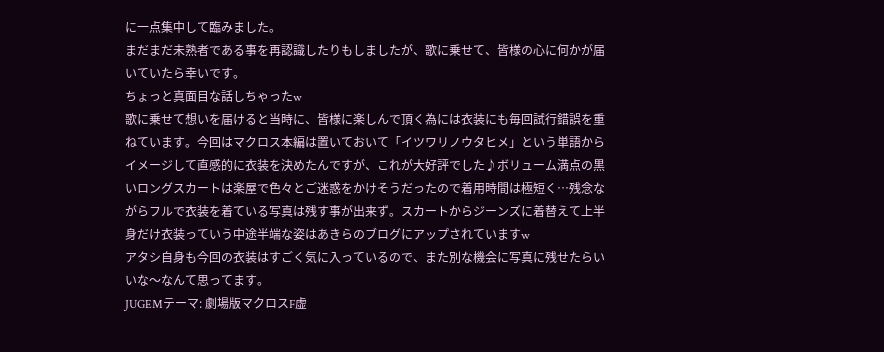に一点集中して臨みました。
まだまだ未熟者である事を再認識したりもしましたが、歌に乗せて、皆様の心に何かが届いていたら幸いです。
ちょっと真面目な話しちゃったw
歌に乗せて想いを届けると当時に、皆様に楽しんで頂く為には衣装にも毎回試行錯誤を重ねています。今回はマクロス本編は置いておいて「イツワリノウタヒメ」という単語からイメージして直感的に衣装を決めたんですが、これが大好評でした♪ボリューム満点の黒いロングスカートは楽屋で色々とご迷惑をかけそうだったので着用時間は極短く…残念ながらフルで衣装を着ている写真は残す事が出来ず。スカートからジーンズに着替えて上半身だけ衣装っていう中途半端な姿はあきらのブログにアップされていますw
アタシ自身も今回の衣装はすごく気に入っているので、また別な機会に写真に残せたらいいな〜なんて思ってます。
JUGEMテーマ: 劇場版マクロスF虚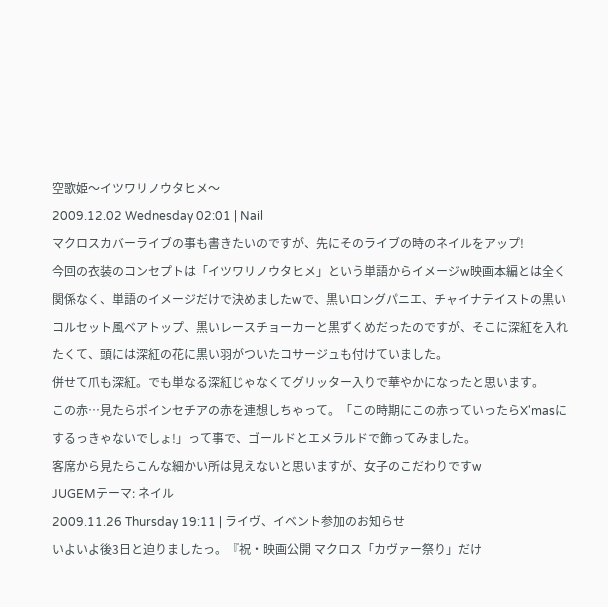空歌姫〜イツワリノウタヒメ〜
2009.12.02 Wednesday 02:01 | Nail
マクロスカバーライブの事も書きたいのですが、先にそのライブの時のネイルをアップ!
今回の衣装のコンセプトは「イツワリノウタヒメ」という単語からイメージw映画本編とは全く関係なく、単語のイメージだけで決めましたwで、黒いロングパニエ、チャイナテイストの黒いコルセット風ベアトップ、黒いレースチョーカーと黒ずくめだったのですが、そこに深紅を入れたくて、頭には深紅の花に黒い羽がついたコサージュも付けていました。
併せて爪も深紅。でも単なる深紅じゃなくてグリッター入りで華やかになったと思います。
この赤…見たらポインセチアの赤を連想しちゃって。「この時期にこの赤っていったらX'masにするっきゃないでしょ!」って事で、ゴールドとエメラルドで飾ってみました。
客席から見たらこんな細かい所は見えないと思いますが、女子のこだわりですw
JUGEMテーマ: ネイル
2009.11.26 Thursday 19:11 | ライヴ、イベント参加のお知らせ
いよいよ後3日と迫りましたっ。『祝・映画公開 マクロス「カヴァー祭り」だけ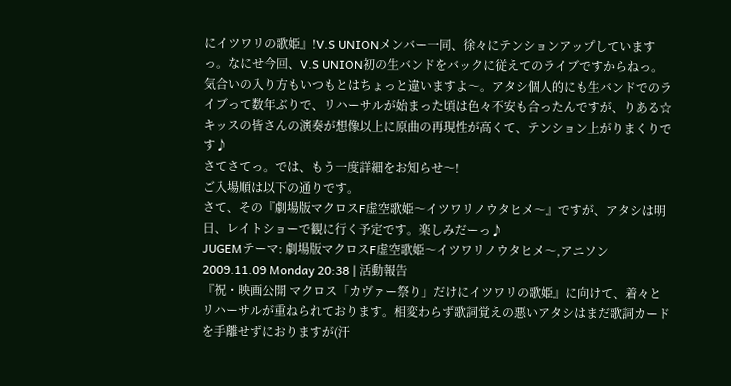にイツワリの歌姫』!V.S UNIONメンバー一同、徐々にテンションアップしていますっ。なにせ今回、V.S UNION初の生バンドをバックに従えてのライブですからねっ。気合いの入り方もいつもとはちょっと違いますよ〜。アタシ個人的にも生バンドでのライブって数年ぶりで、リハーサルが始まった頃は色々不安も合ったんですが、りある☆キッスの皆さんの演奏が想像以上に原曲の再現性が高くて、テンション上がりまくりです♪
さてさてっ。では、もう一度詳細をお知らせ〜!
ご入場順は以下の通りです。
さて、その『劇場版マクロスF虚空歌姫〜イツワリノウタヒメ〜』ですが、アタシは明日、レイトショーで観に行く予定です。楽しみだーっ♪
JUGEMテーマ: 劇場版マクロスF虚空歌姫〜イツワリノウタヒメ〜,アニソン
2009.11.09 Monday 20:38 | 活動報告
『祝・映画公開 マクロス「カヴァー祭り」だけにイツワリの歌姫』に向けて、着々とリハーサルが重ねられております。相変わらず歌詞覚えの悪いアタシはまだ歌詞カードを手離せずにおりますが(汗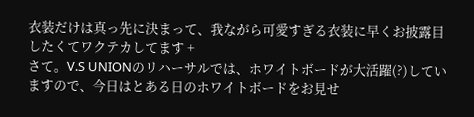衣装だけは真っ先に決まって、我ながら可愛すぎる衣装に早くお披露目したくてワクテカしてます +
さて。V.S UNIONのリハーサルでは、ホワイトボードが大活躍(?)していますので、今日はとある日のホワイトボードをお見せ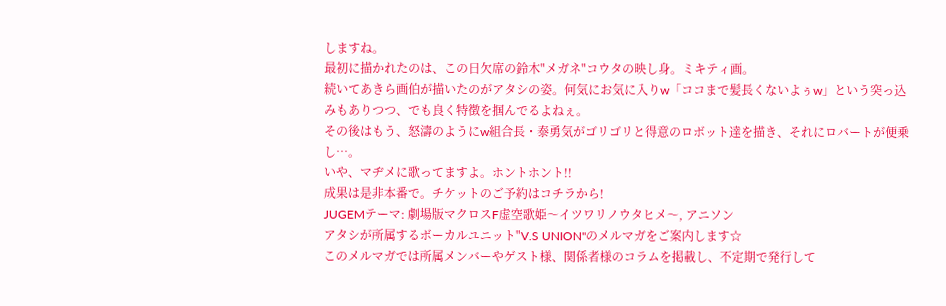しますね。
最初に描かれたのは、この日欠席の鈴木"メガネ"コウタの映し身。ミキティ画。
続いてあきら画伯が描いたのがアタシの姿。何気にお気に入りw「ココまで髪長くないよぅw」という突っ込みもありつつ、でも良く特徴を掴んでるよねぇ。
その後はもう、怒濤のようにw組合長・泰勇気がゴリゴリと得意のロボット達を描き、それにロバートが便乗し…。
いや、マヂメに歌ってますよ。ホントホント!!
成果は是非本番で。チケットのご予約はコチラから!
JUGEMテーマ: 劇場版マクロスF虚空歌姫〜イツワリノウタヒメ〜, アニソン
アタシが所属するボーカルユニット"V.S UNION"のメルマガをご案内します☆
このメルマガでは所属メンバーやゲスト様、関係者様のコラムを掲載し、不定期で発行して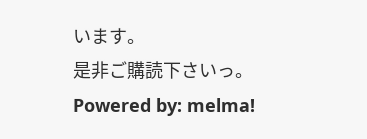います。
是非ご購読下さいっ。
Powered by: melma!